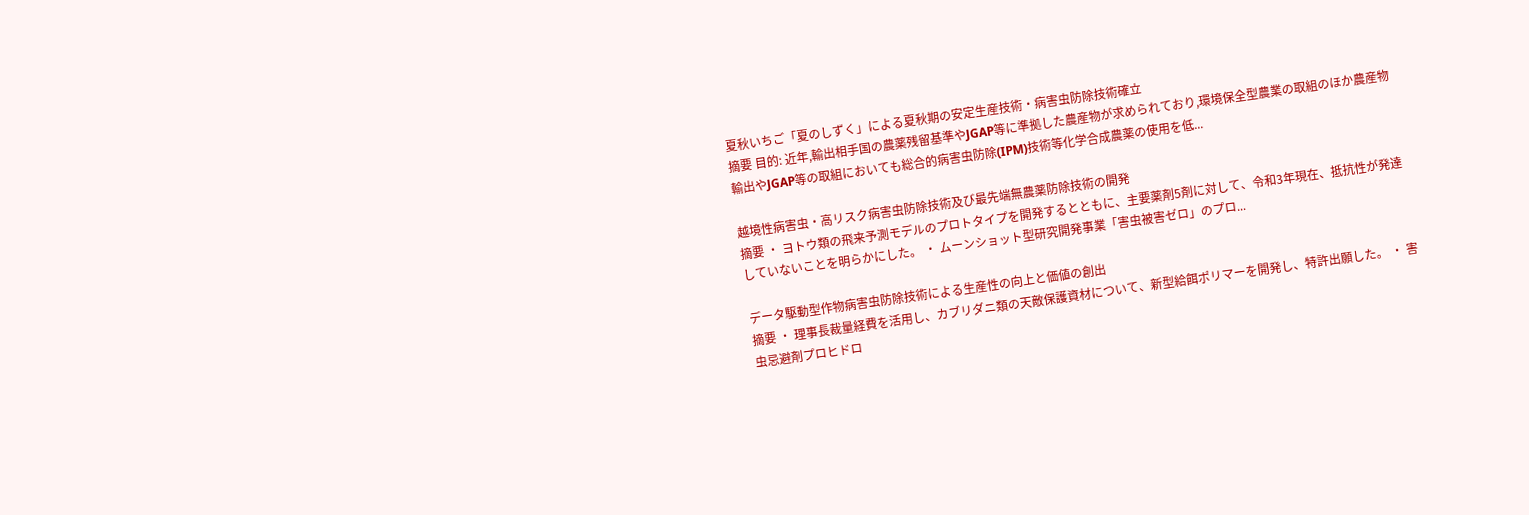夏秋いちご「夏のしずく」による夏秋期の安定生産技術・病害虫防除技術確立
摘要 目的: 近年,輸出相手国の農薬残留基準やJGAP等に準拠した農産物が求められており,環境保全型農業の取組のほか農産物輸出やJGAP等の取組においても総合的病害虫防除(IPM)技術等化学合成農薬の使用を低...

越境性病害虫・高リスク病害虫防除技術及び最先端無農薬防除技術の開発
摘要 ・ ヨトウ類の飛来予測モデルのプロトタイプを開発するとともに、主要薬剤5剤に対して、令和3年現在、抵抗性が発達していないことを明らかにした。 ・ ムーンショット型研究開発事業「害虫被害ゼロ」のプロ...

データ駆動型作物病害虫防除技術による生産性の向上と価値の創出
摘要 ・ 理事長裁量経費を活用し、カブリダニ類の天敵保護資材について、新型給餌ポリマーを開発し、特許出願した。 ・ 害虫忌避剤プロヒドロ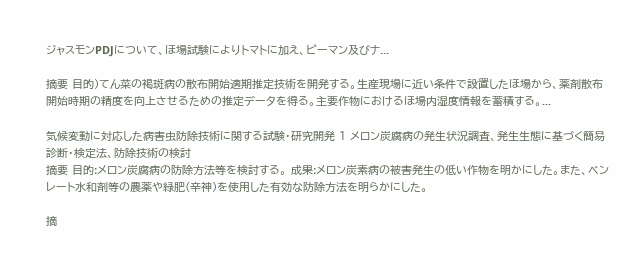ジャスモンPDJについて、ほ場試験によりトマトに加え、ピーマン及びナ...

摘要 目的)てん菜の褐斑病の散布開始適期推定技術を開発する。生産現場に近い条件で設置したほ場から、薬剤散布開始時期の精度を向上させるための推定データを得る。主要作物におけるほ場内湿度情報を蓄積する。...

気候変動に対応した病害虫防除技術に関する試験・研究開発 1 メロン炭腐病の発生状況調査、発生生態に基づく簡易診断・検定法、防除技術の検討
摘要 目的:メロン炭腐病の防除方法等を検討する。 成果:メロン炭素病の被害発生の低い作物を明かにした。また、ベンレート水和剤等の農薬や緑肥(辛神)を使用した有効な防除方法を明らかにした。

摘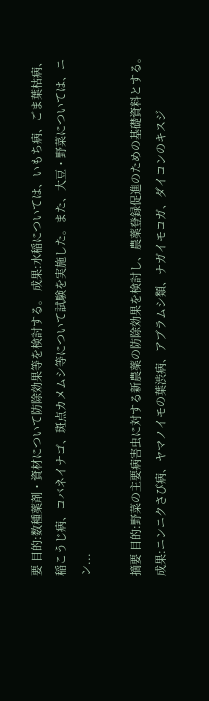要 目的:数種薬剤・資材について防除効果等を検討する。 成果:水稲については、いもち病、ごま葉枯病、稲こうじ病、コバネイナゴ、斑点カメムシ等について試験を実施した。また、大豆・野菜については、ニン...

摘要 目的:野菜の主要病害虫に対する新農薬の防除効果を検討し、農薬登録促進のための基礎資料とする。 成果:ニンニクさび病、ヤマノイモの葉渋病、アブラムシ類、ナガイモコガ、ダイコンのキスジ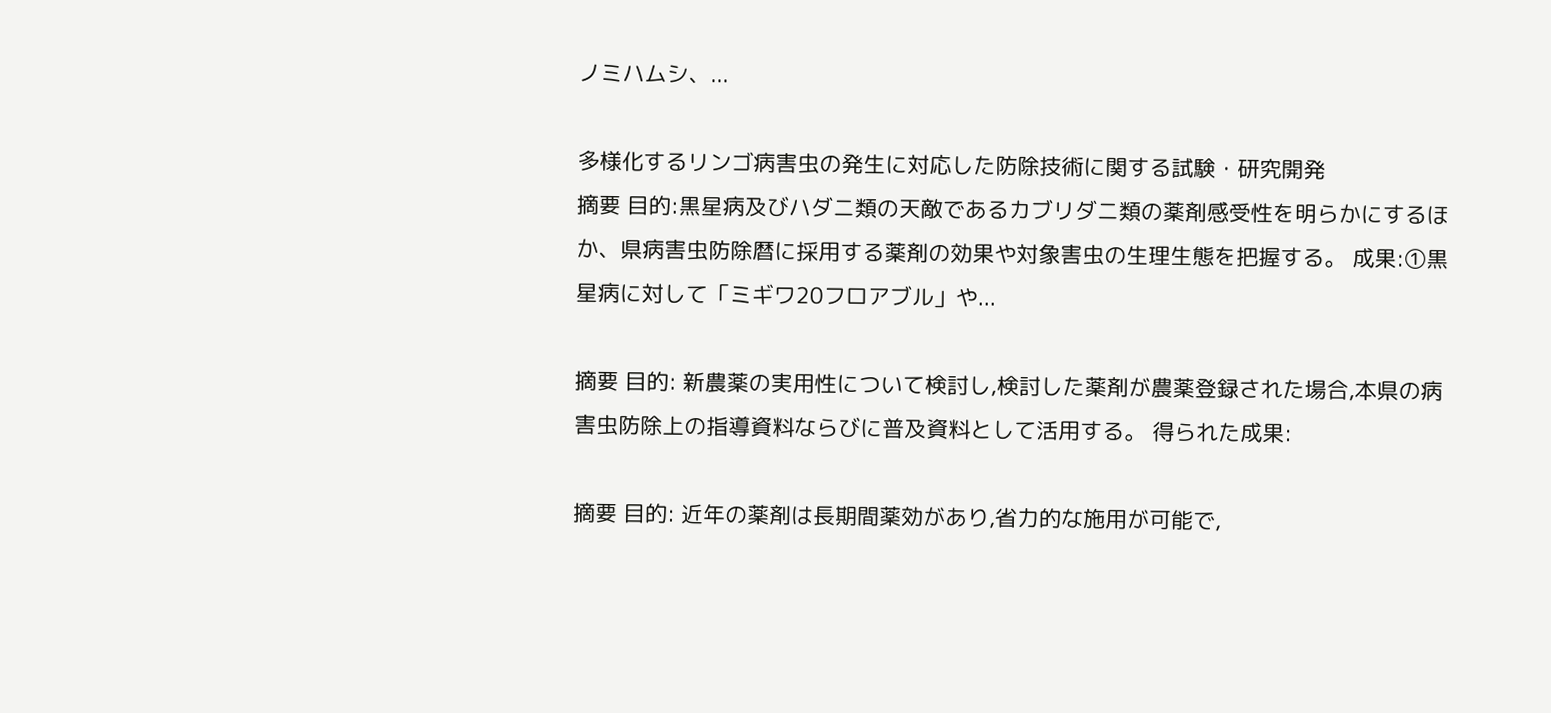ノミハムシ、...

多様化するリンゴ病害虫の発生に対応した防除技術に関する試験・研究開発
摘要 目的:黒星病及びハダニ類の天敵であるカブリダニ類の薬剤感受性を明らかにするほか、県病害虫防除暦に採用する薬剤の効果や対象害虫の生理生態を把握する。 成果:①黒星病に対して「ミギワ20フロアブル」や...

摘要 目的: 新農薬の実用性について検討し,検討した薬剤が農薬登録された場合,本県の病害虫防除上の指導資料ならびに普及資料として活用する。 得られた成果:

摘要 目的: 近年の薬剤は長期間薬効があり,省力的な施用が可能で,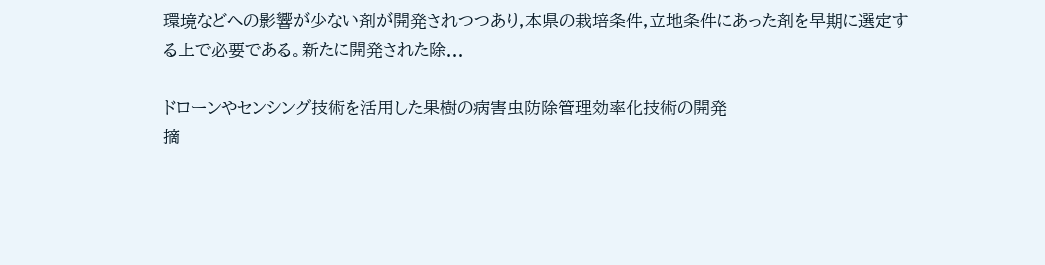環境などへの影響が少ない剤が開発されつつあり,本県の栽培条件,立地条件にあった剤を早期に選定する上で必要である。新たに開発された除...

ドローンやセンシング技術を活用した果樹の病害虫防除管理効率化技術の開発
摘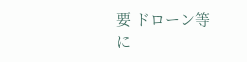要 ドローン等に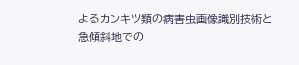よるカンキツ類の病害虫画像識別技術と急傾斜地での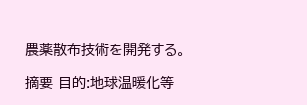農薬散布技術を開発する。

摘要 目的:地球温暖化等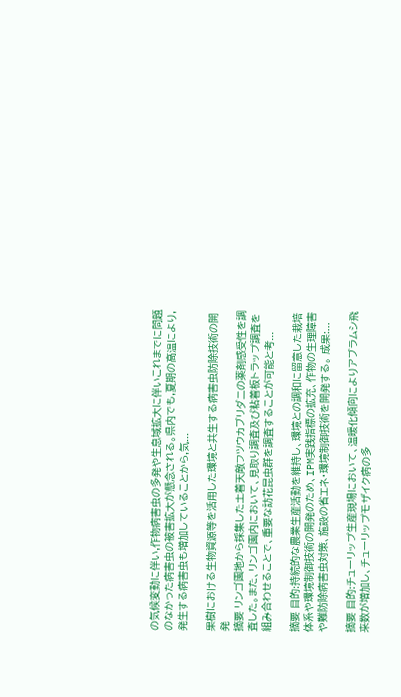の気候変動に伴い,作物病害虫の多発や生息域拡大に伴いこれまでに問題のなかった病害虫の被害拡大が懸念される。県内でも,夏期の高温により,発生する病害虫も増加していることから,気...

果樹における生物資源等を活用した環境と共生する病害虫防除技術の開発
摘要 リンゴ園地から採集した土着天敵フツウカブリダニの薬剤感受性を調査した。また、リンゴ園内において、見取り調査及び粘着板トラップ調査を組み合わせることで、重要な訪花昆虫群を調査することが可能と考...

摘要 目的:持続的な農業生産活動を維持し、環境との調和に留意した栽培体系や環境制御技術の開発のため、IPM実践指標の拡充、作物の生理障害や難防除病害虫対策、施設の省エネ・環境制御技術を開発する。 成果:...

摘要 目的:チューリップ生産現場において、温暖化傾向によりアブラムシ飛来数が増加し、チューリップモザイク病の多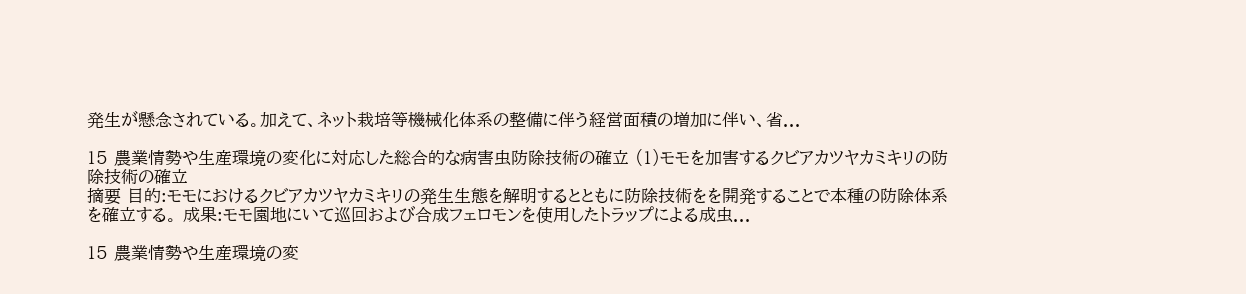発生が懸念されている。加えて、ネット栽培等機械化体系の整備に伴う経営面積の増加に伴い、省...

15 農業情勢や生産環境の変化に対応した総合的な病害虫防除技術の確立 (1)モモを加害するクビアカツヤカミキリの防除技術の確立
摘要 目的:モモにおけるクビアカツヤカミキリの発生生態を解明するとともに防除技術をを開発することで本種の防除体系を確立する。 成果:モモ園地にいて巡回および合成フェロモンを使用したトラップによる成虫...

15 農業情勢や生産環境の変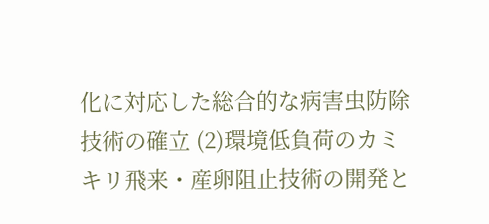化に対応した総合的な病害虫防除技術の確立 (2)環境低負荷のカミキリ飛来・産卵阻止技術の開発と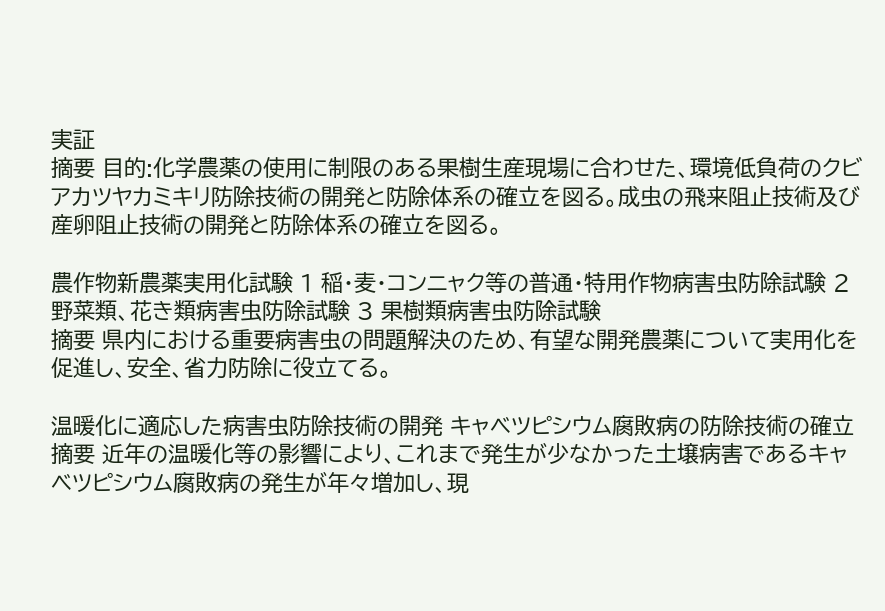実証
摘要 目的:化学農薬の使用に制限のある果樹生産現場に合わせた、環境低負荷のクビアカツヤカミキリ防除技術の開発と防除体系の確立を図る。成虫の飛来阻止技術及び産卵阻止技術の開発と防除体系の確立を図る。

農作物新農薬実用化試験 1 稲・麦・コンニャク等の普通・特用作物病害虫防除試験 2 野菜類、花き類病害虫防除試験 3 果樹類病害虫防除試験
摘要 県内における重要病害虫の問題解決のため、有望な開発農薬について実用化を促進し、安全、省力防除に役立てる。

温暖化に適応した病害虫防除技術の開発 キャベツピシウム腐敗病の防除技術の確立
摘要 近年の温暖化等の影響により、これまで発生が少なかった土壌病害であるキャベツピシウム腐敗病の発生が年々増加し、現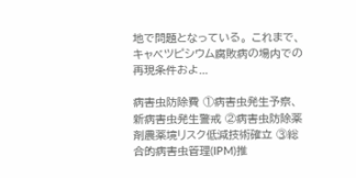地で問題となっている。 これまで、キャベツピシウム腐敗病の場内での再現条件およ...

病害虫防除費 ①病害虫発生予察、新病害虫発生警戒 ②病害虫防除薬剤農薬境リスク低減技術確立 ③総合的病害虫管理(IPM)推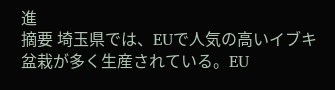進
摘要 埼玉県では、EUで人気の高いイブキ盆栽が多く生産されている。EU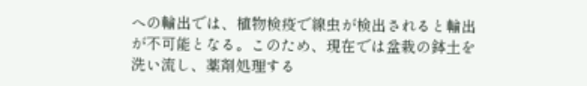への輸出では、植物検疫で線虫が検出されると輸出が不可能となる。このため、現在では盆栽の鉢土を洗い流し、薬剤処理する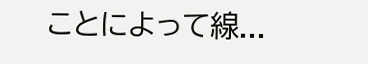ことによって線...